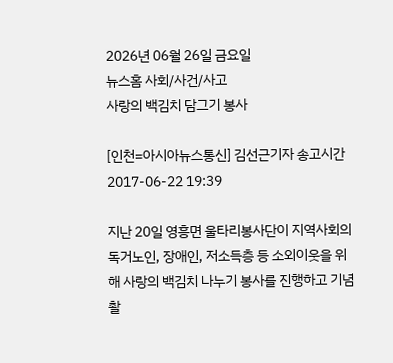2026년 06월 26일 금요일
뉴스홈 사회/사건/사고
사랑의 백김치 담그기 봉사

[인천=아시아뉴스통신] 김선근기자 송고시간 2017-06-22 19:39

지난 20일 영흥면 울타리봉사단이 지역사회의 독거노인, 장애인, 저소득층 등 소외이웃을 위해 사랑의 백김치 나누기 봉사를 진행하고 기념촬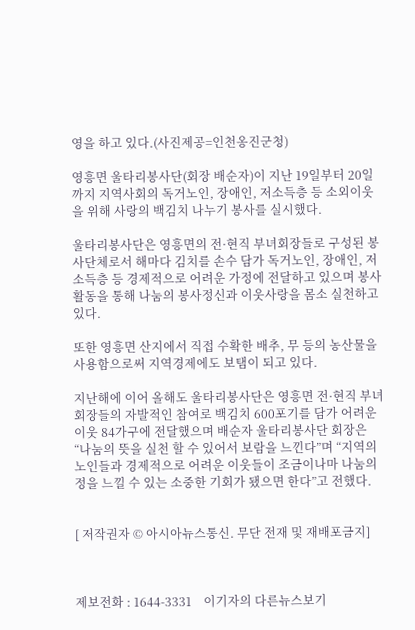영을 하고 있다.(사진제공=인천옹진군청)

영흥면 울타리봉사단(회장 배순자)이 지난 19일부터 20일까지 지역사회의 독거노인, 장애인, 저소득층 등 소외이웃을 위해 사랑의 백김치 나누기 봉사를 실시했다.

울타리봉사단은 영흥면의 전·현직 부녀회장들로 구성된 봉사단체로서 해마다 김치를 손수 담가 독거노인, 장애인, 저소득층 등 경제적으로 어려운 가정에 전달하고 있으며 봉사활동을 통해 나눔의 봉사정신과 이웃사랑을 몸소 실천하고 있다.

또한 영흥면 산지에서 직접 수확한 배추, 무 등의 농산물을 사용함으로써 지역경제에도 보탬이 되고 있다.

지난해에 이어 올해도 울타리봉사단은 영흥면 전·현직 부녀회장들의 자발적인 참여로 백김치 600포기를 담가 어려운 이웃 84가구에 전달했으며 배순자 울타리봉사단 회장은 “나눔의 뜻을 실천 할 수 있어서 보람을 느낀다”며 “지역의 노인들과 경제적으로 어려운 이웃들이 조금이나마 나눔의 정을 느낄 수 있는 소중한 기회가 됐으면 한다”고 전했다.


[ 저작권자 © 아시아뉴스통신. 무단 전재 및 재배포금지]



제보전화 : 1644-3331    이기자의 다른뉴스보기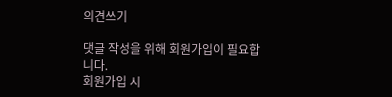의견쓰기

댓글 작성을 위해 회원가입이 필요합니다.
회원가입 시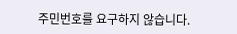주민번호를 요구하지 않습니다.